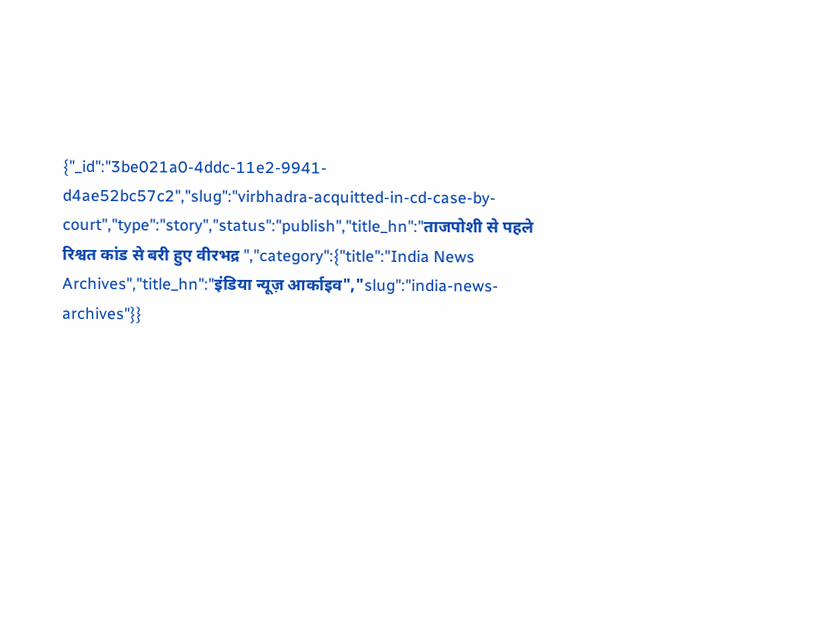{"_id":"3be021a0-4ddc-11e2-9941-d4ae52bc57c2","slug":"virbhadra-acquitted-in-cd-case-by-court","type":"story","status":"publish","title_hn":"ताजपोशी से पहले रिश्वत कांड से बरी हुए वीरभद्र ","category":{"title":"India News Archives","title_hn":"इंडिया न्यूज़ आर्काइव","slug":"india-news-archives"}}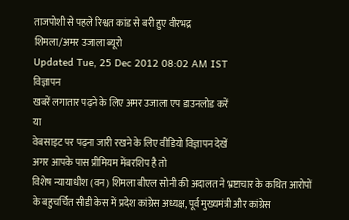ताजपोशी से पहले रिश्वत कांड से बरी हुए वीरभद्र
शिमला/अमर उजाला ब्यूरो
Updated Tue, 25 Dec 2012 08:02 AM IST
विज्ञापन
खबरें लगातार पढ़ने के लिए अमर उजाला एप डाउनलोड करें
या
वेबसाइट पर पढ़ना जारी रखने के लिए वीडियो विज्ञापन देखें
अगर आपके पास प्रीमियम मेंबरशिप है तो
विशेष न्यायाधीश (वन) शिमला बीएल सोनी की अदालत ने भ्रष्टाचार के कथित आरोपों के बहुचर्चित सीडी केस में प्रदेश कांग्रेस अध्यक्ष, पूर्व मुख्यमंत्री और कांग्रेस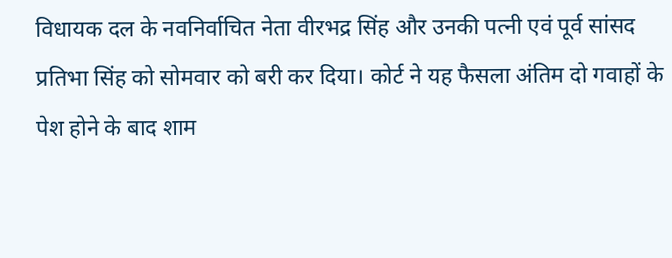विधायक दल के नवनिर्वाचित नेता वीरभद्र सिंह और उनकी पत्नी एवं पूर्व सांसद प्रतिभा सिंह को सोमवार को बरी कर दिया। कोर्ट ने यह फैसला अंतिम दो गवाहों के पेश होने के बाद शाम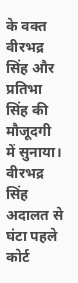के वक्त वीरभद्र सिंह और प्रतिभा सिंह की मौजूदगी में सुनाया। वीरभद्र सिंह अदालत से घंटा पहले कोर्ट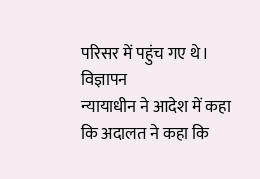परिसर में पहुंच गए थे।
विज्ञापन
न्यायाधीन ने आदेश में कहा कि अदालत ने कहा कि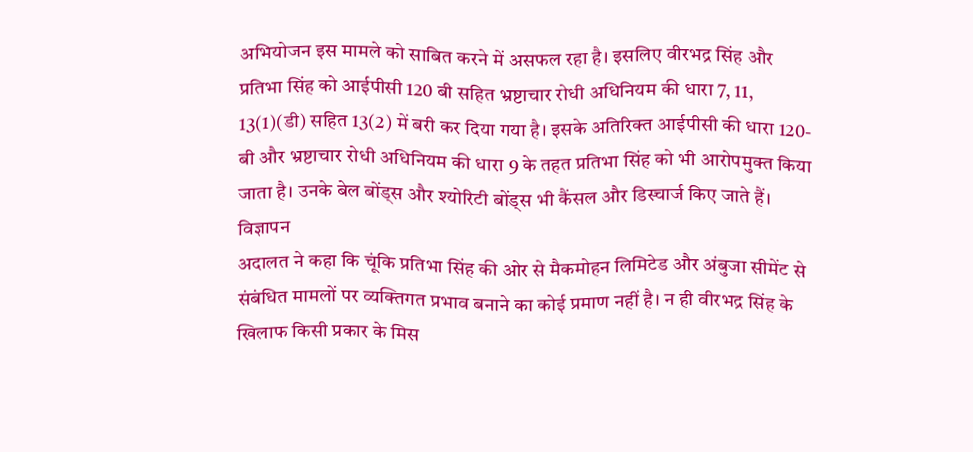अभियोजन इस मामले को साबित करने में असफल रहा है। इसलिए वीरभद्र सिंह और प्रतिभा सिंह को आईपीसी 120 बी सहित भ्रष्टाचार रोधी अधिनियम की धारा 7, 11, 13(1)(डी) सहित 13(2) में बरी कर दिया गया है। इसके अतिरिक्त आईपीसी की धारा 120-बी और भ्रष्टाचार रोधी अधिनियम की धारा 9 के तहत प्रतिभा सिंह को भी आरोपमुक्त किया जाता है। उनके बेल बोंड्स और श्योरिटी बोंड्स भी कैंसल और डिस्चार्ज किए जाते हैं।
विज्ञापन
अदालत ने कहा कि चूंकि प्रतिभा सिंह की ओर से मैकमोहन लिमिटेड और अंबुजा सीमेंट से संबंधित मामलों पर व्यक्तिगत प्रभाव बनाने का कोई प्रमाण नहीं है। न ही वीरभद्र सिंह के खिलाफ किसी प्रकार के मिस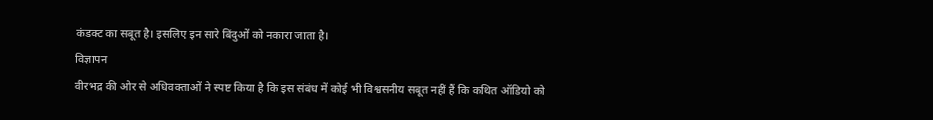कंडक्ट का सबूत है। इसलिए इन सारे बिंदुओं को नकारा जाता है।
विज्ञापन
वीरभद्र की ओर से अधिवक्ताओं ने स्पष्ट किया है कि इस संबंध में कोई भी विश्वसनीय सबूत नहीं हैं कि कथित ऑडियो को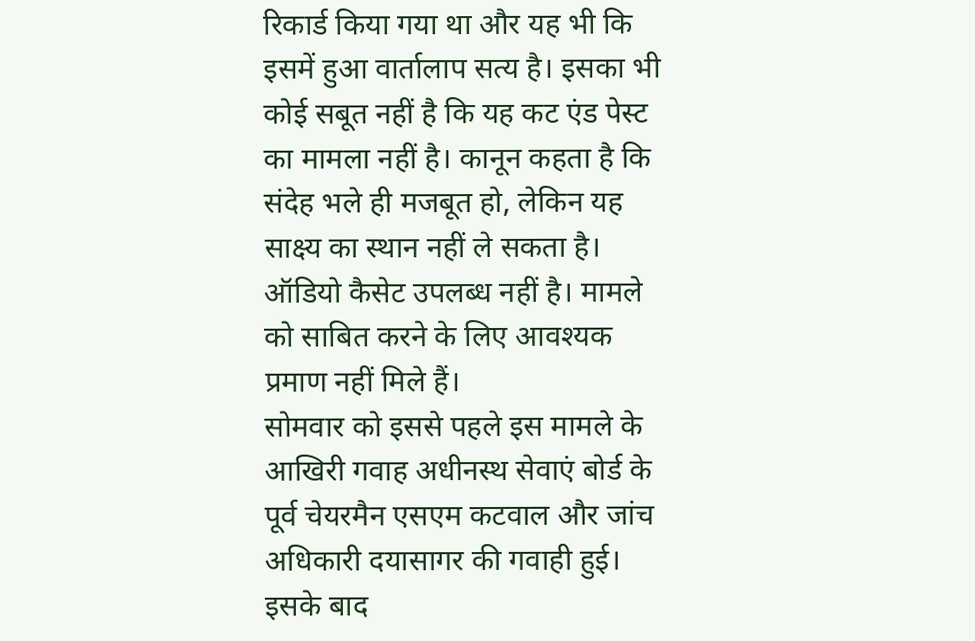रिकार्ड किया गया था और यह भी कि इसमें हुआ वार्तालाप सत्य है। इसका भी कोई सबूत नहीं है कि यह कट एंड पेस्ट का मामला नहीं है। कानून कहता है कि संदेह भले ही मजबूत हो, लेकिन यह साक्ष्य का स्थान नहीं ले सकता है। ऑडियो कैसेट उपलब्ध नहीं है। मामले को साबित करने के लिए आवश्यक प्रमाण नहीं मिले हैं।
सोमवार को इससे पहले इस मामले के आखिरी गवाह अधीनस्थ सेवाएं बोर्ड के पूर्व चेयरमैन एसएम कटवाल और जांच अधिकारी दयासागर की गवाही हुई। इसके बाद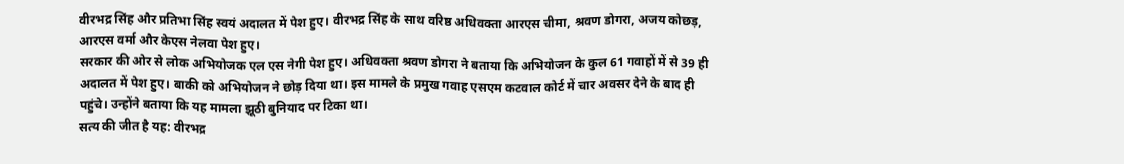वीरभद्र सिंह और प्रतिभा सिंह स्वयं अदालत में पेश हुए। वीरभद्र सिंह के साथ वरिष्ठ अधिवक्ता आरएस चीमा, श्रवण डोगरा, अजय कोछड़, आरएस वर्मा और केएस नेलवा पेश हुए।
सरकार की ओर से लोक अभियोजक एल एस नेगी पेश हुए। अधिवक्ता श्रवण डोगरा ने बताया कि अभियोजन के कुल 61 गवाहों में से 39 ही अदालत में पेश हुए। बाकी को अभियोजन ने छोड़ दिया था। इस मामले के प्रमुख गवाह एसएम कटवाल कोर्ट में चार अवसर देने के बाद ही पहुंचे। उन्होंने बताया कि यह मामला झूठी बुनियाद पर टिका था।
सत्य की जीत है यह: वीरभद्र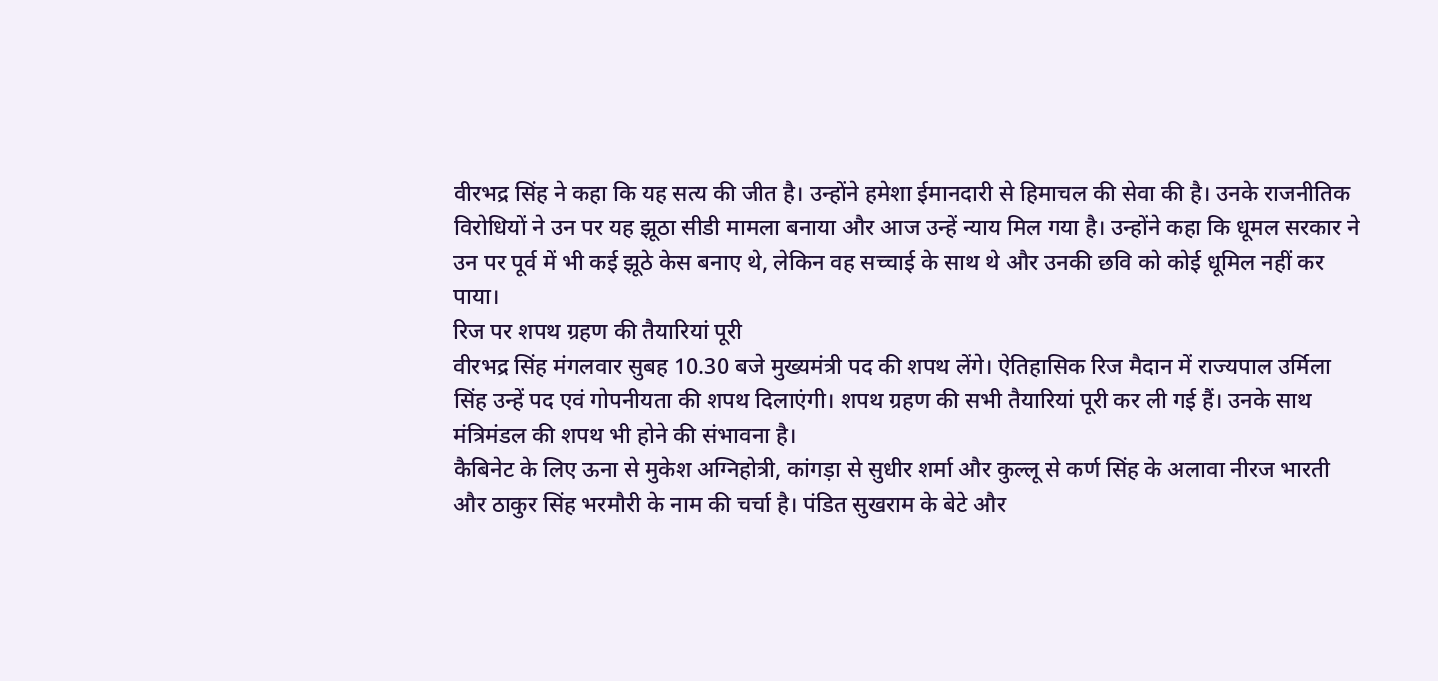वीरभद्र सिंह ने कहा कि यह सत्य की जीत है। उन्होंने हमेशा ईमानदारी से हिमाचल की सेवा की है। उनके राजनीतिक विरोधियों ने उन पर यह झूठा सीडी मामला बनाया और आज उन्हें न्याय मिल गया है। उन्होंने कहा कि धूमल सरकार ने उन पर पूर्व में भी कई झूठे केस बनाए थे, लेकिन वह सच्चाई के साथ थे और उनकी छवि को कोई धूमिल नहीं कर पाया।
रिज पर शपथ ग्रहण की तैयारियां पूरी
वीरभद्र सिंह मंगलवार सुबह 10.30 बजे मुख्यमंत्री पद की शपथ लेंगे। ऐतिहासिक रिज मैदान में राज्यपाल उर्मिला सिंह उन्हें पद एवं गोपनीयता की शपथ दिलाएंगी। शपथ ग्रहण की सभी तैयारियां पूरी कर ली गई हैं। उनके साथ मंत्रिमंडल की शपथ भी होने की संभावना है।
कैबिनेट के लिए ऊना से मुकेश अग्निहोत्री, कांगड़ा से सुधीर शर्मा और कुल्लू से कर्ण सिंह के अलावा नीरज भारती और ठाकुर सिंह भरमौरी के नाम की चर्चा है। पंडित सुखराम के बेटे और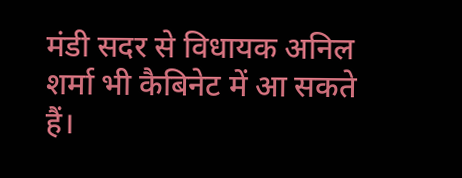मंडी सदर से विधायक अनिल शर्मा भी कैबिनेट में आ सकते हैं।